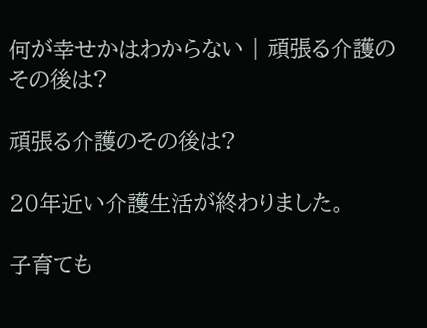何が幸せかはわからない | 頑張る介護のその後は?

頑張る介護のその後は?

20年近い介護生活が終わりました。

子育ても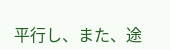平行し、また、途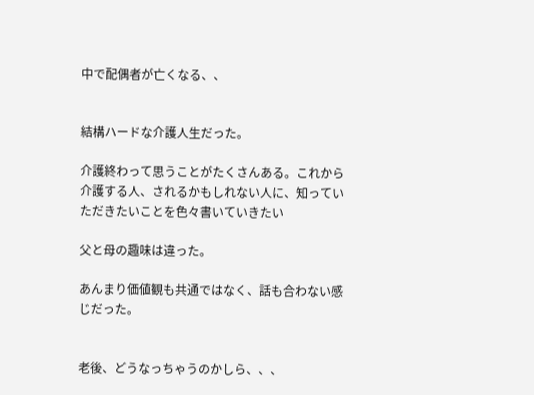中で配偶者が亡くなる、、


結構ハードな介護人生だった。

介護終わって思うことがたくさんある。これから介護する人、されるかもしれない人に、知っていただきたいことを色々書いていきたい

父と母の趣味は違った。

あんまり価値観も共通ではなく、話も合わない感じだった。


老後、どうなっちゃうのかしら、、、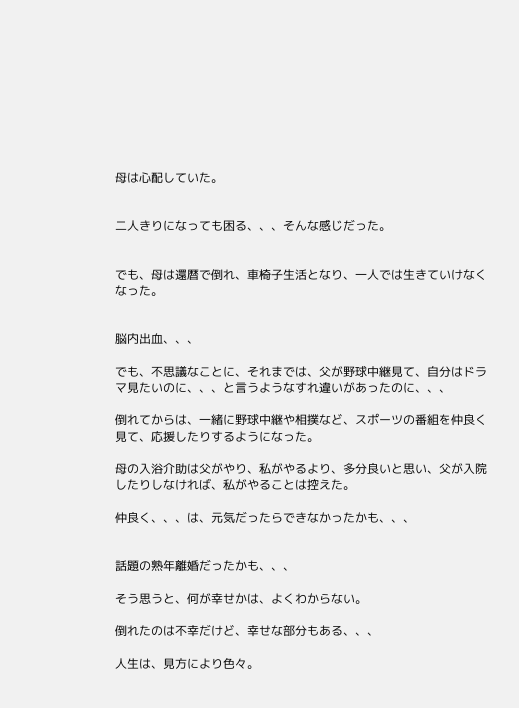母は心配していた。


二人きりになっても困る、、、そんな感じだった。


でも、母は還暦で倒れ、車椅子生活となり、一人では生きていけなくなった。


脳内出血、、、

でも、不思議なことに、それまでは、父が野球中継見て、自分はドラマ見たいのに、、、と言うようなすれ違いがあったのに、、、

倒れてからは、一緒に野球中継や相撲など、スポーツの番組を仲良く見て、応援したりするようになった。

母の入浴介助は父がやり、私がやるより、多分良いと思い、父が入院したりしなければ、私がやることは控えた。

仲良く、、、は、元気だったらできなかったかも、、、


話題の熟年離婚だったかも、、、

そう思うと、何が幸せかは、よくわからない。

倒れたのは不幸だけど、幸せな部分もある、、、

人生は、見方により色々。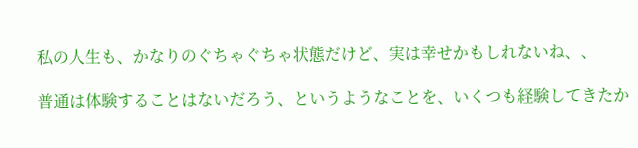私の人生も、かなりのぐちゃぐちゃ状態だけど、実は幸せかもしれないね、、

普通は体験することはないだろう、というようなことを、いくつも経験してきたか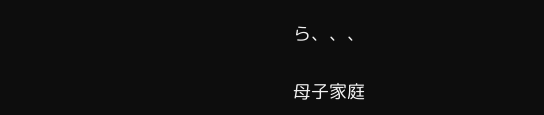ら、、、

母子家庭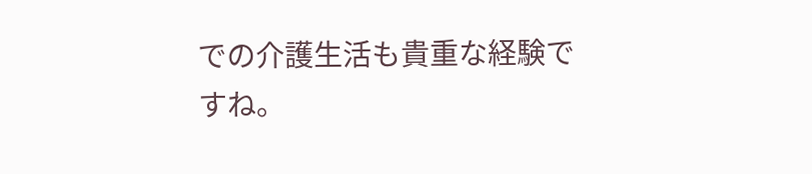での介護生活も貴重な経験ですね。